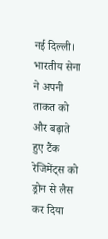नई दिल्ली। भारतीय सेना ने अपनी ताकत को और बढ़ाते हुए टैंक रेजिमेंट्स को ड्रोन से लैस कर दिया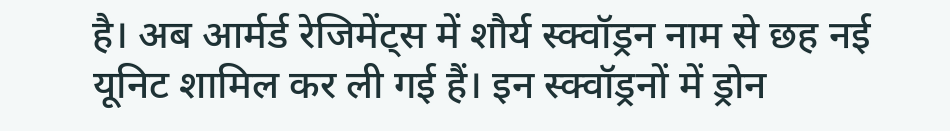है। अब आर्मर्ड रेजिमेंट्स में शौर्य स्क्वॉड्रन नाम से छह नई यूनिट शामिल कर ली गई हैं। इन स्क्वॉड्रनों में ड्रोन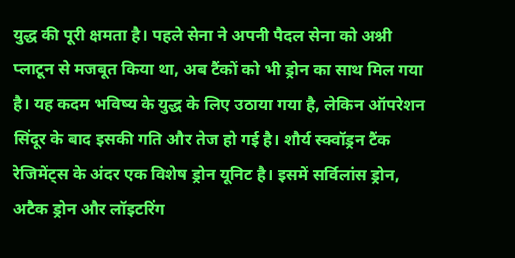युद्ध की पूरी क्षमता है। पहले सेना ने अपनी पैदल सेना को अश्नी प्लाटून से मजबूत किया था, अब टैंकों को भी ड्रोन का साथ मिल गया है। यह कदम भविष्य के युद्ध के लिए उठाया गया है, लेकिन ऑपरेशन सिंदूर के बाद इसकी गति और तेज हो गई है। शौर्य स्क्वॉड्रन टैंक रेजिमेंट्स के अंदर एक विशेष ड्रोन यूनिट है। इसमें सर्विलांस ड्रोन, अटैक ड्रोन और लॉइटरिंग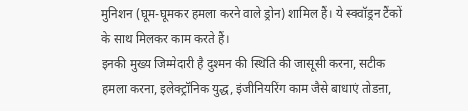मुनिशन (घूम-घूमकर हमला करने वाले ड्रोन) शामिल हैं। ये स्क्वॉड्रन टैंकों के साथ मिलकर काम करते हैं।
इनकी मुख्य जिम्मेदारी है दुश्मन की स्थिति की जासूसी करना, सटीक हमला करना, इलेक्ट्रॉनिक युद्ध, इंजीनियरिंग काम जैसे बाधाएं तोडऩा,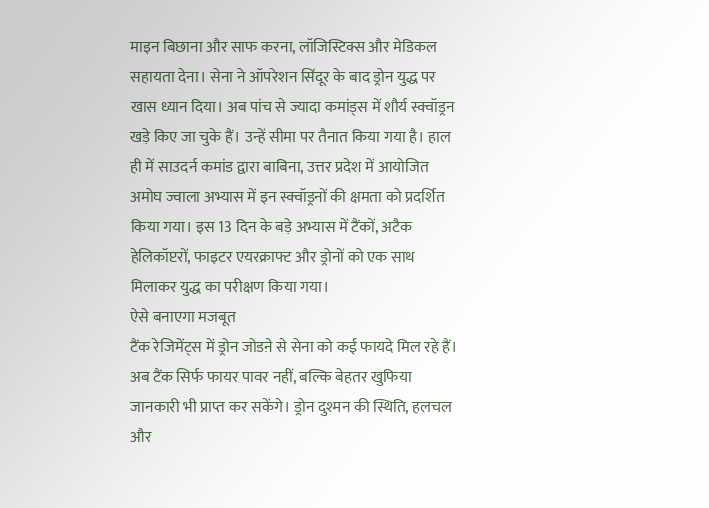माइन बिछाना और साफ करना, लॉजिस्टिक्स और मेडिकल सहायता देना। सेना ने ऑपरेशन सिंदूर के बाद ड्रोन युद्ध पर खास ध्यान दिया। अब पांच से ज्यादा कमांड्स में शौर्य स्क्वॉड्रन खड़े किए जा चुके हैं। उन्हें सीमा पर तैनात किया गया है। हाल ही में साउदर्न कमांड द्वारा बाबिना, उत्तर प्रदेश में आयोजित अमोघ ज्वाला अभ्यास में इन स्क्वॉड्रनों की क्षमता को प्रदर्शित किया गया। इस 13 दिन के बड़े अभ्यास में टैंकों, अटैक हेलिकॉप्टरों, फाइटर एयरक्राफ्ट और ड्रोनों को एक साथ मिलाकर युद्ध का परीक्षण किया गया।
ऐसे बनाएगा मजबूत
टैंक रेजिमेंट्स में ड्रोन जोडऩे से सेना को कई फायदे मिल रहे हैं। अब टैंक सिर्फ फायर पावर नहीं, बल्कि बेहतर खुफिया जानकारी भी प्राप्त कर सकेंगे। ड्रोन दुश्मन की स्थिति, हलचल और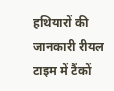हथियारों की जानकारी रीयल टाइम में टैंकों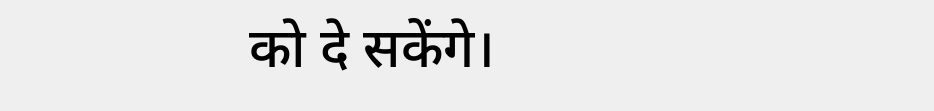को दे सकेंगे।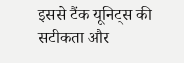इससे टैंक यूनिट्स की सटीकता और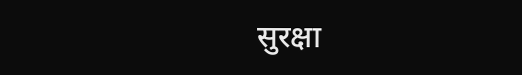सुरक्षा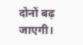दोनों बढ़ जाएगी।